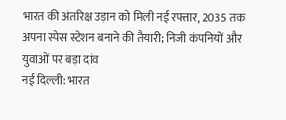भारत की अंतरिक्ष उड़ान को मिली नई रफ्तार, 2035 तक अपना स्पेस स्टेशन बनाने की तैयारी; निजी कंपनियों और युवाओं पर बड़ा दांव
नई दिल्ली: भारत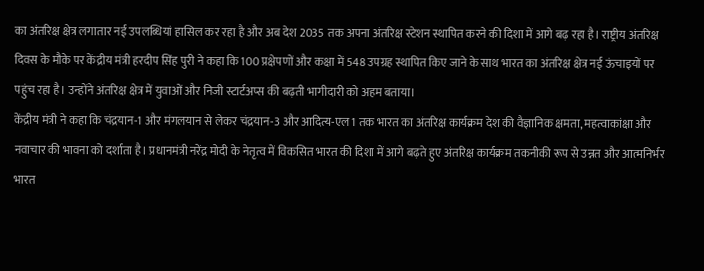का अंतरिक्ष क्षेत्र लगातार नई उपलब्धियां हासिल कर रहा है और अब देश 2035 तक अपना अंतरिक्ष स्टेशन स्थापित करने की दिशा में आगे बढ़ रहा है। राष्ट्रीय अंतरिक्ष दिवस के मौके पर केंद्रीय मंत्री हरदीप सिंह पुरी ने कहा कि 100 प्रक्षेपणों और कक्षा में 548 उपग्रह स्थापित किए जाने के साथ भारत का अंतरिक्ष क्षेत्र नई ऊंचाइयों पर पहुंच रहा है। उन्होंने अंतरिक्ष क्षेत्र में युवाओं और निजी स्टार्टअप्स की बढ़ती भागीदारी को अहम बताया।
केंद्रीय मंत्री ने कहा कि चंद्रयान-1 और मंगलयान से लेकर चंद्रयान-3 और आदित्य-एल1 तक भारत का अंतरिक्ष कार्यक्रम देश की वैज्ञानिक क्षमता, महत्वाकांक्षा और नवाचार की भावना को दर्शाता है। प्रधानमंत्री नरेंद्र मोदी के नेतृत्व में विकसित भारत की दिशा में आगे बढ़ते हुए अंतरिक्ष कार्यक्रम तकनीकी रूप से उन्नत और आत्मनिर्भर भारत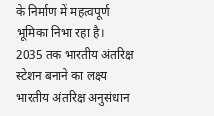के निर्माण में महत्वपूर्ण भूमिका निभा रहा है।
2035 तक भारतीय अंतरिक्ष स्टेशन बनाने का लक्ष्य
भारतीय अंतरिक्ष अनुसंधान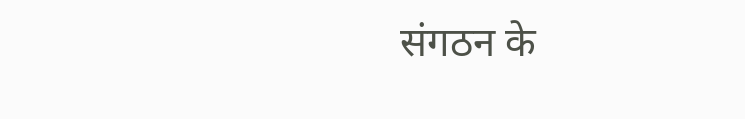संगठन के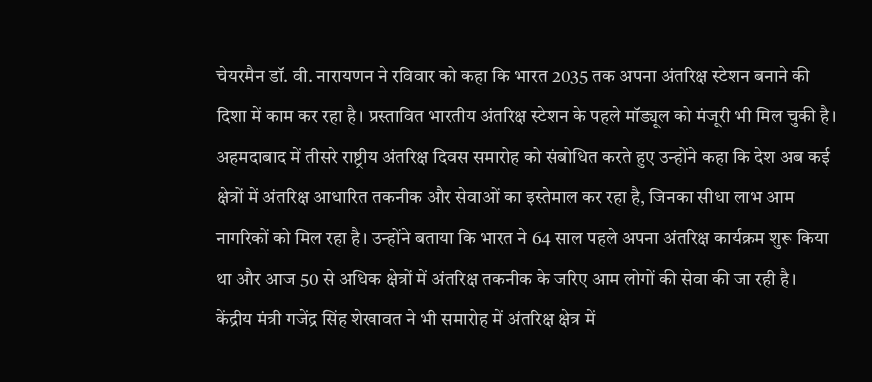चेयरमैन डॉ. वी. नारायणन ने रविवार को कहा कि भारत 2035 तक अपना अंतरिक्ष स्टेशन बनाने की दिशा में काम कर रहा है। प्रस्तावित भारतीय अंतरिक्ष स्टेशन के पहले मॉड्यूल को मंजूरी भी मिल चुकी है।
अहमदाबाद में तीसरे राष्ट्रीय अंतरिक्ष दिवस समारोह को संबोधित करते हुए उन्होंने कहा कि देश अब कई क्षेत्रों में अंतरिक्ष आधारित तकनीक और सेवाओं का इस्तेमाल कर रहा है, जिनका सीधा लाभ आम नागरिकों को मिल रहा है। उन्होंने बताया कि भारत ने 64 साल पहले अपना अंतरिक्ष कार्यक्रम शुरू किया था और आज 50 से अधिक क्षेत्रों में अंतरिक्ष तकनीक के जरिए आम लोगों की सेवा की जा रही है।
केंद्रीय मंत्री गजेंद्र सिंह शेखावत ने भी समारोह में अंतरिक्ष क्षेत्र में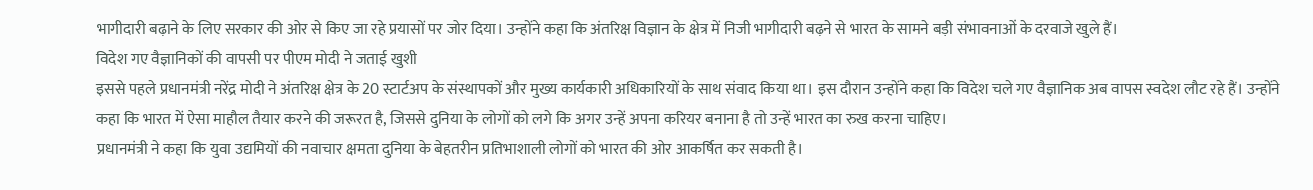भागीदारी बढ़ाने के लिए सरकार की ओर से किए जा रहे प्रयासों पर जोर दिया। उन्होंने कहा कि अंतरिक्ष विज्ञान के क्षेत्र में निजी भागीदारी बढ़ने से भारत के सामने बड़ी संभावनाओं के दरवाजे खुले हैं।
विदेश गए वैज्ञानिकों की वापसी पर पीएम मोदी ने जताई खुशी
इससे पहले प्रधानमंत्री नरेंद्र मोदी ने अंतरिक्ष क्षेत्र के 20 स्टार्टअप के संस्थापकों और मुख्य कार्यकारी अधिकारियों के साथ संवाद किया था। इस दौरान उन्होंने कहा कि विदेश चले गए वैज्ञानिक अब वापस स्वदेश लौट रहे हैं। उन्होंने कहा कि भारत में ऐसा माहौल तैयार करने की जरूरत है, जिससे दुनिया के लोगों को लगे कि अगर उन्हें अपना करियर बनाना है तो उन्हें भारत का रुख करना चाहिए।
प्रधानमंत्री ने कहा कि युवा उद्यमियों की नवाचार क्षमता दुनिया के बेहतरीन प्रतिभाशाली लोगों को भारत की ओर आकर्षित कर सकती है।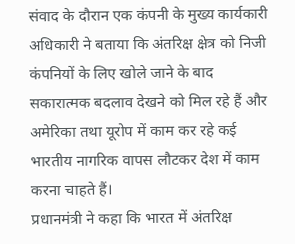संवाद के दौरान एक कंपनी के मुख्य कार्यकारी अधिकारी ने बताया कि अंतरिक्ष क्षेत्र को निजी कंपनियों के लिए खोले जाने के बाद सकारात्मक बदलाव देखने को मिल रहे हैं और अमेरिका तथा यूरोप में काम कर रहे कई भारतीय नागरिक वापस लौटकर देश में काम करना चाहते हैं।
प्रधानमंत्री ने कहा कि भारत में अंतरिक्ष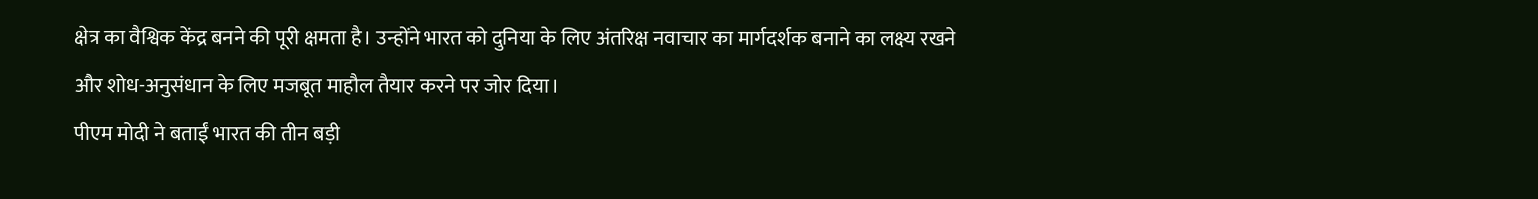क्षेत्र का वैश्विक केंद्र बनने की पूरी क्षमता है। उन्होंने भारत को दुनिया के लिए अंतरिक्ष नवाचार का मार्गदर्शक बनाने का लक्ष्य रखने और शोध-अनुसंधान के लिए मजबूत माहौल तैयार करने पर जोर दिया।
पीएम मोदी ने बताईं भारत की तीन बड़ी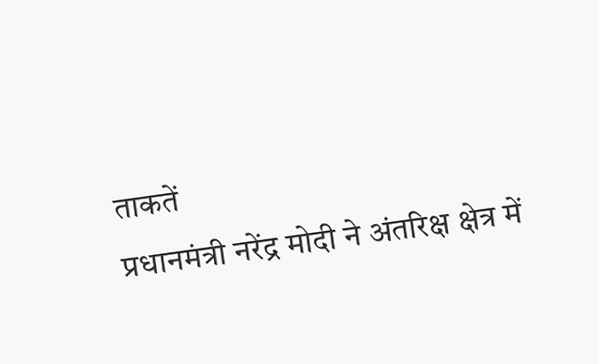ताकतें
प्रधानमंत्री नरेंद्र मोदी ने अंतरिक्ष क्षेत्र में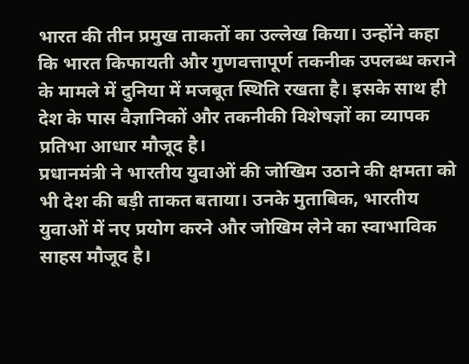भारत की तीन प्रमुख ताकतों का उल्लेख किया। उन्होंने कहा कि भारत किफायती और गुणवत्तापूर्ण तकनीक उपलब्ध कराने के मामले में दुनिया में मजबूत स्थिति रखता है। इसके साथ ही देश के पास वैज्ञानिकों और तकनीकी विशेषज्ञों का व्यापक प्रतिभा आधार मौजूद है।
प्रधानमंत्री ने भारतीय युवाओं की जोखिम उठाने की क्षमता को भी देश की बड़ी ताकत बताया। उनके मुताबिक, भारतीय युवाओं में नए प्रयोग करने और जोखिम लेने का स्वाभाविक साहस मौजूद है।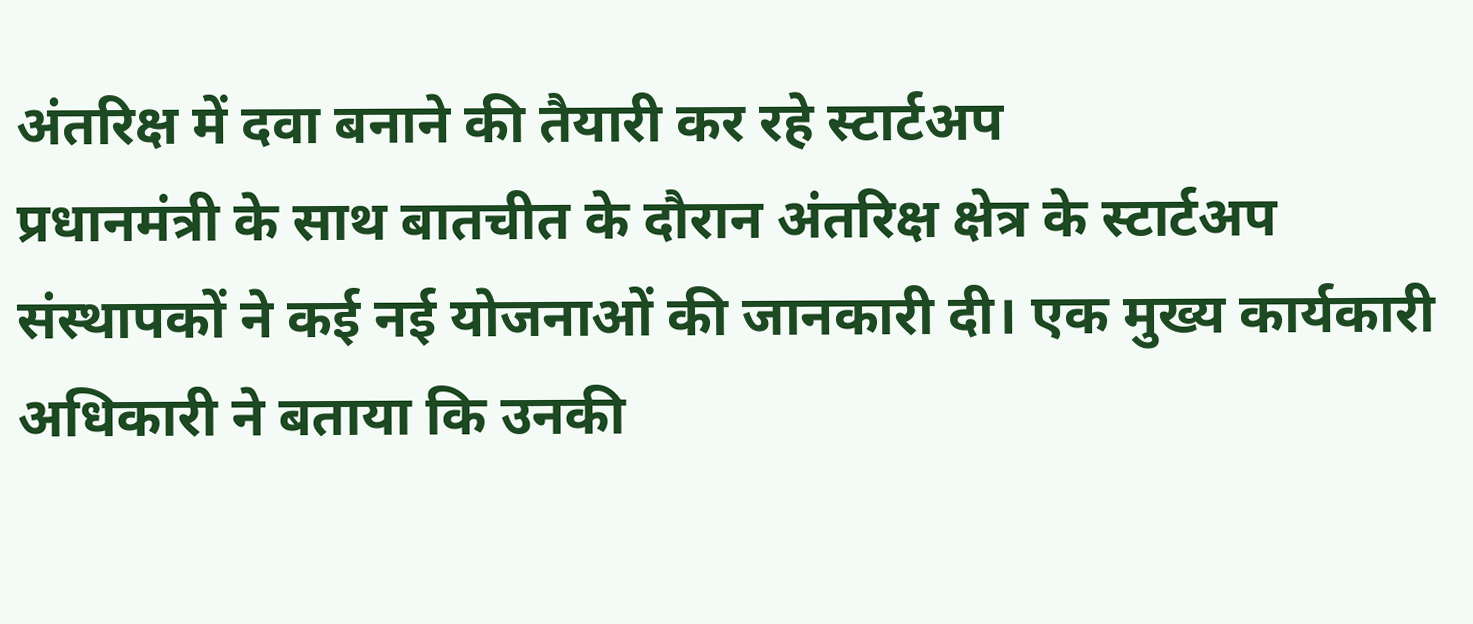अंतरिक्ष में दवा बनाने की तैयारी कर रहे स्टार्टअप
प्रधानमंत्री के साथ बातचीत के दौरान अंतरिक्ष क्षेत्र के स्टार्टअप संस्थापकों ने कई नई योजनाओं की जानकारी दी। एक मुख्य कार्यकारी अधिकारी ने बताया कि उनकी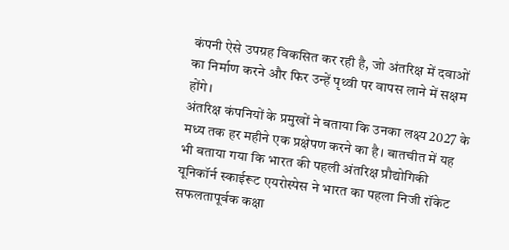कंपनी ऐसे उपग्रह विकसित कर रही है, जो अंतरिक्ष में दवाओं का निर्माण करने और फिर उन्हें पृथ्वी पर वापस लाने में सक्षम होंगे।
अंतरिक्ष कंपनियों के प्रमुखों ने बताया कि उनका लक्ष्य 2027 के मध्य तक हर महीने एक प्रक्षेपण करने का है। बातचीत में यह भी बताया गया कि भारत की पहली अंतरिक्ष प्रौद्योगिकी यूनिकॉर्न स्काईरूट एयरोस्पेस ने भारत का पहला निजी रॉकेट सफलतापूर्वक कक्षा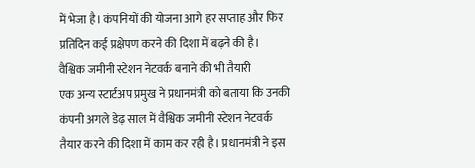में भेजा है। कंपनियों की योजना आगे हर सप्ताह और फिर प्रतिदिन कई प्रक्षेपण करने की दिशा में बढ़ने की है।
वैश्विक जमीनी स्टेशन नेटवर्क बनाने की भी तैयारी
एक अन्य स्टार्टअप प्रमुख ने प्रधानमंत्री को बताया कि उनकी कंपनी अगले डेढ़ साल में वैश्विक जमीनी स्टेशन नेटवर्क तैयार करने की दिशा में काम कर रही है। प्रधानमंत्री ने इस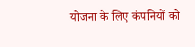योजना के लिए कंपनियों को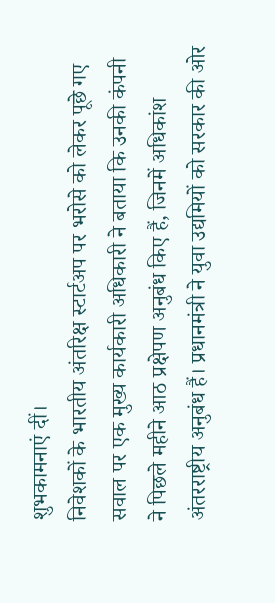शुभकामनाएं दीं।
निवेशकों के भारतीय अंतरिक्ष स्टार्टअप पर भरोसे को लेकर पूछे गए सवाल पर एक मुख्य कार्यकारी अधिकारी ने बताया कि उनकी कंपनी ने पिछले महीने आठ प्रक्षेपण अनुबंध किए हैं, जिनमें अधिकांश अंतरराष्ट्रीय अनुबंध हैं। प्रधानमंत्री ने युवा उद्यमियों को सरकार की ओर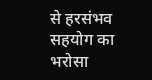से हरसंभव सहयोग का भरोसा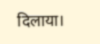दिलाया।